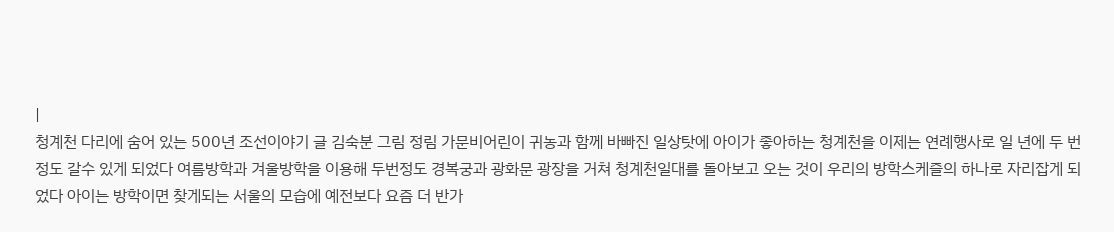|
청계천 다리에 숨어 있는 500년 조선이야기 글 김숙분 그림 정림 가문비어린이 귀농과 함께 바빠진 일상탓에 아이가 좋아하는 청계천을 이제는 연례행사로 일 년에 두 번정도 갈수 있게 되었다 여름방학과 겨울방학을 이용해 두번정도 경복궁과 광화문 광장을 거쳐 청계천일대를 돌아보고 오는 것이 우리의 방학스케즐의 하나로 자리잡게 되었다 아이는 방학이면 찾게되는 서울의 모습에 예전보다 요즘 더 반가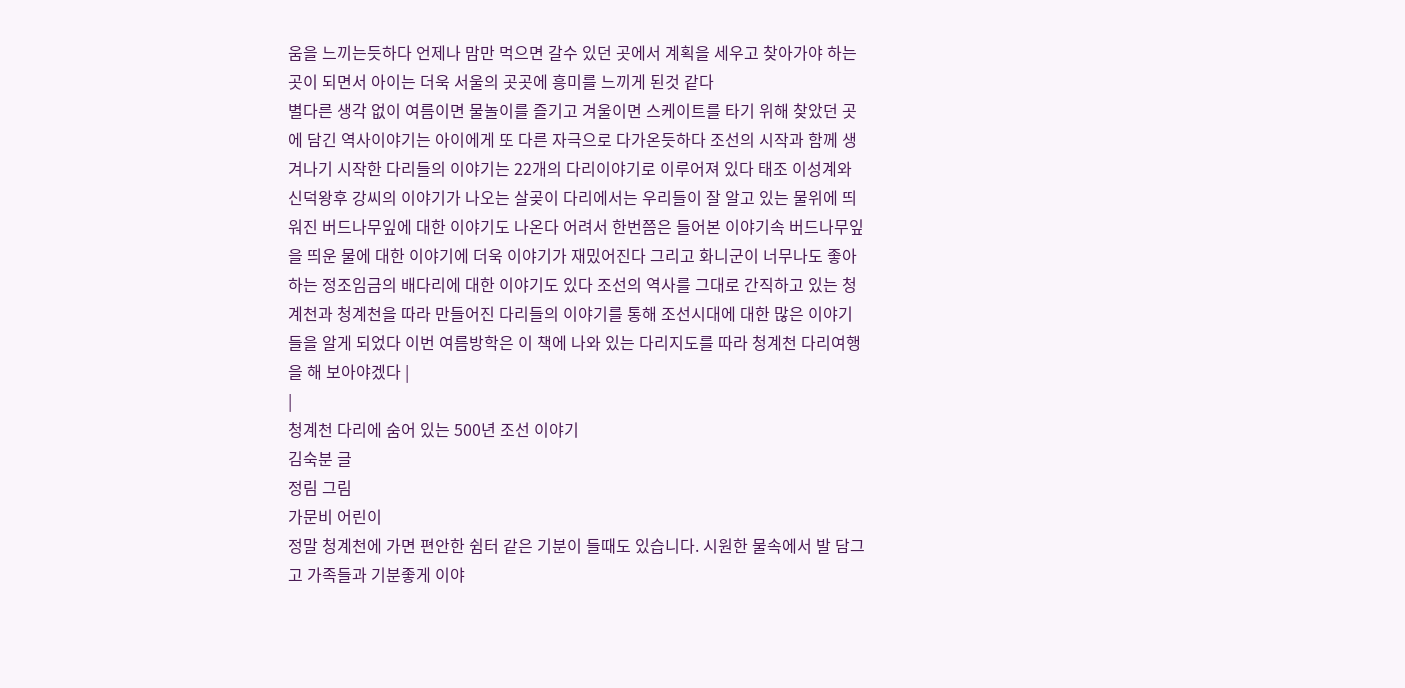움을 느끼는듯하다 언제나 맘만 먹으면 갈수 있던 곳에서 계획을 세우고 찾아가야 하는 곳이 되면서 아이는 더욱 서울의 곳곳에 흥미를 느끼게 된것 같다
별다른 생각 없이 여름이면 물놀이를 즐기고 겨울이면 스케이트를 타기 위해 찾았던 곳에 담긴 역사이야기는 아이에게 또 다른 자극으로 다가온듯하다 조선의 시작과 함께 생겨나기 시작한 다리들의 이야기는 22개의 다리이야기로 이루어져 있다 태조 이성계와 신덕왕후 강씨의 이야기가 나오는 살곶이 다리에서는 우리들이 잘 알고 있는 물위에 띄워진 버드나무잎에 대한 이야기도 나온다 어려서 한번쯤은 들어본 이야기속 버드나무잎을 띄운 물에 대한 이야기에 더욱 이야기가 재밌어진다 그리고 화니군이 너무나도 좋아하는 정조임금의 배다리에 대한 이야기도 있다 조선의 역사를 그대로 간직하고 있는 청계천과 청계천을 따라 만들어진 다리들의 이야기를 통해 조선시대에 대한 많은 이야기들을 알게 되었다 이번 여름방학은 이 책에 나와 있는 다리지도를 따라 청계천 다리여행을 해 보아야겠다 |
|
청계천 다리에 숨어 있는 500년 조선 이야기
김숙분 글
정림 그림
가문비 어린이
정말 청계천에 가면 편안한 쉼터 같은 기분이 들때도 있습니다. 시원한 물속에서 발 담그고 가족들과 기분좋게 이야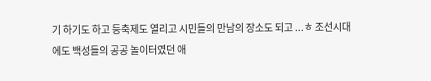기 하기도 하고 등축제도 열리고 시민들의 만남의 장소도 되고 ...ㅎ 조선시대에도 백성들의 공공 놀이터였던 애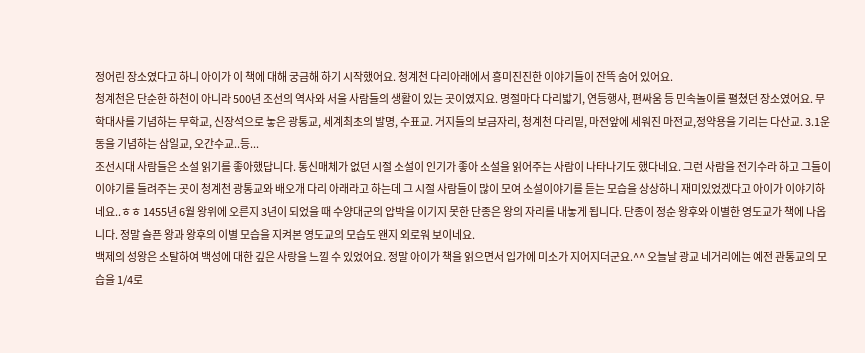정어린 장소였다고 하니 아이가 이 책에 대해 궁금해 하기 시작했어요. 청계천 다리아래에서 흥미진진한 이야기들이 잔뜩 숨어 있어요.
청계천은 단순한 하천이 아니라 500년 조선의 역사와 서울 사람들의 생활이 있는 곳이였지요. 명절마다 다리밟기, 연등행사, 편싸움 등 민속놀이를 펼쳤던 장소였어요. 무학대사를 기념하는 무학교, 신장석으로 놓은 광통교, 세계최초의 발명, 수표교. 거지들의 보금자리, 청계천 다리밑, 마전앞에 세워진 마전교,정약용을 기리는 다산교. 3.1운동을 기념하는 삼일교, 오간수교..등...
조선시대 사람들은 소설 읽기를 좋아했답니다. 통신매체가 없던 시절 소설이 인기가 좋아 소설을 읽어주는 사람이 나타나기도 했다네요. 그런 사람을 전기수라 하고 그들이 이야기를 들려주는 곳이 청계천 광통교와 배오개 다리 아래라고 하는데 그 시절 사람들이 많이 모여 소설이야기를 듣는 모습을 상상하니 재미있었겠다고 아이가 이야기하네요..ㅎㅎ 1455년 6월 왕위에 오른지 3년이 되었을 때 수양대군의 압박을 이기지 못한 단종은 왕의 자리를 내놓게 됩니다. 단종이 정순 왕후와 이별한 영도교가 책에 나옵니다. 정말 슬픈 왕과 왕후의 이별 모습을 지켜본 영도교의 모습도 왠지 외로워 보이네요.
백제의 성왕은 소탈하여 백성에 대한 깊은 사랑을 느낄 수 있었어요. 정말 아이가 책을 읽으면서 입가에 미소가 지어지더군요.^^ 오늘날 광교 네거리에는 예전 관통교의 모습을 1/4로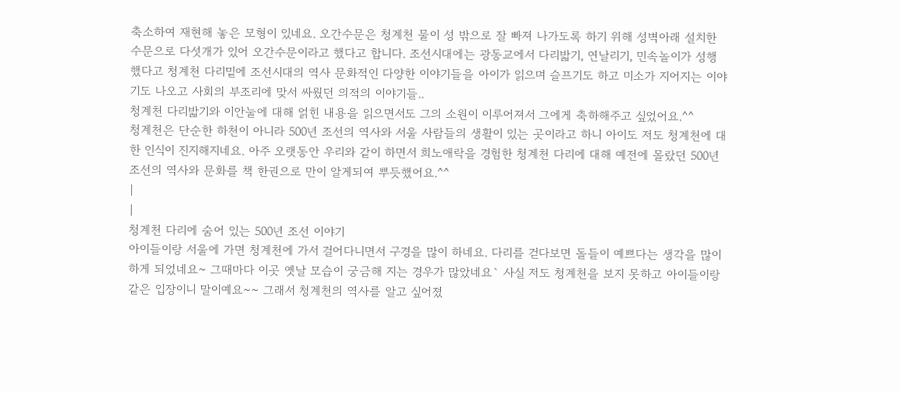축소하여 재현해 놓은 모형이 있네요. 오간수문은 청계천 물이 성 밖으로 잘 빠져 나가도록 하기 위해 성벽아래 설치한 수문으로 다섯개가 있어 오간수문이라고 했다고 합니다. 조선시대에는 광동교에서 다리밟기, 연날리기, 민속놀이가 성행했다고 청계천 다리밑에 조선시대의 역사 문화적인 다양한 이야기들을 아이가 읽으며 슬프기도 하고 미소가 지어지는 이야기도 나오고 사회의 부조리에 맞서 싸웠던 의적의 이야기들..
청계천 다리밟기와 이안눌에 대해 얽힌 내용을 읽으면서도 그의 소원이 이루어져서 그에게 축하해주고 싶었어요.^^
청계천은 단순한 하천이 아니라 500년 조선의 역사와 서울 사람들의 생활이 있는 곳이라고 하니 아이도 저도 청계천에 대한 인식이 진지해지네요. 아주 오랫동안 우리와 같이 하면서 희노애락을 경험한 청계천 다리에 대해 예전에 몰랐던 500년 조선의 역사와 문화를 책 한권으로 만이 알게되여 뿌듯했어요.^^
|
|
청계천 다리에 숨어 있는 500년 조선 이야기
아이들이랑 서울에 가면 청계천에 가서 걸어다니면서 구경을 많이 하네요. 다리를 걷다보면 돌들이 예쁘다는 생각을 많이 하게 되었네요~ 그때마다 이곳 옛날 모습이 궁금해 지는 경우가 많았네요` 사실 저도 청계천을 보지 못하고 아이들이랑 같은 입장이니 말이예요~~ 그래서 청계천의 역사를 알고 싶어졌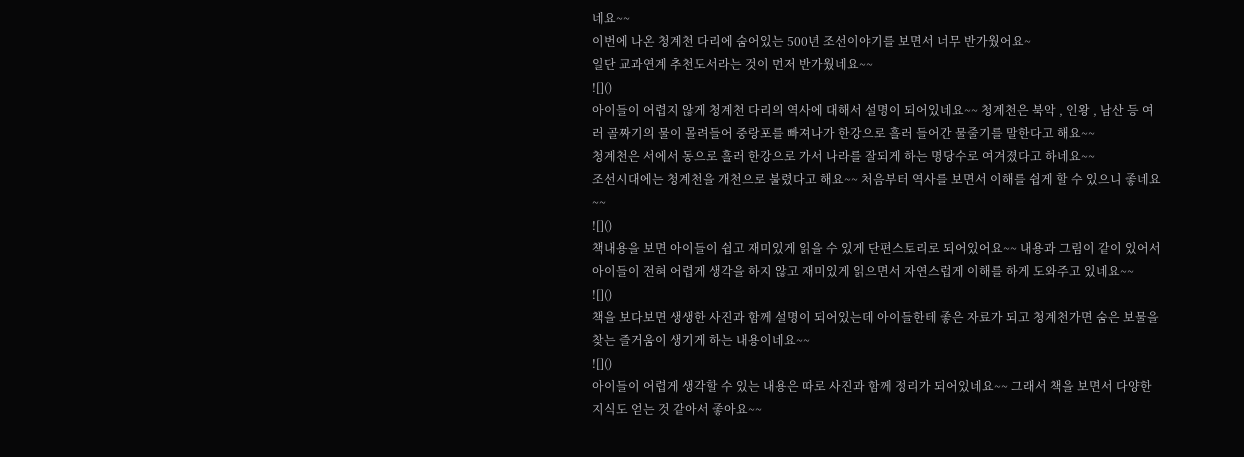네요~~
이번에 나온 청계천 다리에 숨어있는 500년 조선이야기를 보면서 너무 반가웠어요~
일단 교과연계 추천도서라는 것이 먼저 반가웠네요~~
![]()
아이들이 어렵지 않게 청계천 다리의 역사에 대해서 설명이 되어있네요~~ 청계천은 북악 , 인왕 , 남산 등 여러 골짜기의 물이 몰려들어 중랑포를 빠져나가 한강으로 흘러 들어간 물줄기를 말한다고 해요~~
청계천은 서에서 동으로 흘러 한강으로 가서 나라를 잘되게 하는 명당수로 여겨졌다고 하네요~~
조선시대에는 청계천을 개천으로 불렸다고 해요~~ 처음부터 역사를 보면서 이해를 쉽게 할 수 있으니 좋네요~~
![]()
책내용을 보면 아이들이 쉽고 재미있게 읽을 수 있게 단편스토리로 되어있어요~~ 내용과 그림이 같이 있어서 아이들이 전혀 어렵게 생각을 하지 않고 재미있게 읽으면서 자연스럽게 이해를 하게 도와주고 있네요~~
![]()
책을 보다보면 생생한 사진과 함께 설명이 되어있는데 아이들한테 좋은 자료가 되고 청계천가면 숨은 보물을 찾는 즐거움이 생기게 하는 내용이네요~~
![]()
아이들이 어렵게 생각할 수 있는 내용은 따로 사진과 함께 정리가 되어있네요~~ 그래서 책을 보면서 다양한 지식도 얻는 것 같아서 좋아요~~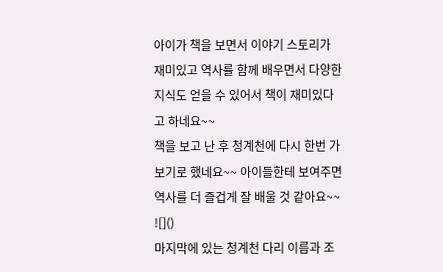아이가 책을 보면서 이야기 스토리가 재미있고 역사를 함께 배우면서 다양한 지식도 얻을 수 있어서 책이 재미있다고 하네요~~
책을 보고 난 후 청계천에 다시 한번 가 보기로 했네요~~ 아이들한테 보여주면 역사를 더 즐겁게 잘 배울 것 같아요~~
![]()
마지막에 있는 청계천 다리 이름과 조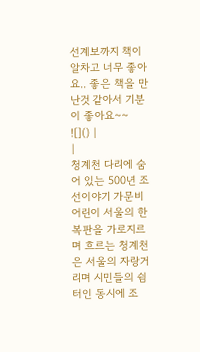선계보까지 책이 알차고 너무 좋아요.. 좋은 책을 만난것 같아서 기분이 좋아요~~
![]() |
|
청계천 다리에 숨어 있는 500년 조선이야기 가문비어린이 서울의 한복판을 가로지르며 흐르는 청계천은 서울의 자랑거리며 시민들의 쉼터인 동시에 조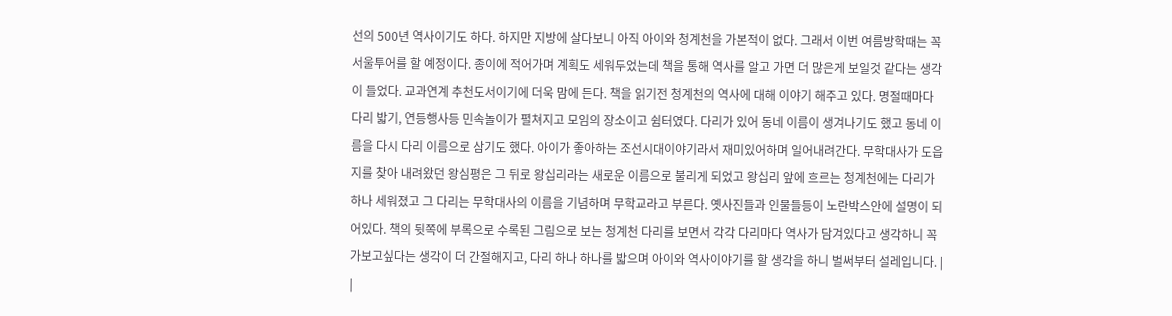선의 500년 역사이기도 하다. 하지만 지방에 살다보니 아직 아이와 청계천을 가본적이 없다. 그래서 이번 여름방학때는 꼭 서울투어를 할 예정이다. 종이에 적어가며 계획도 세워두었는데 책을 통해 역사를 알고 가면 더 많은게 보일것 같다는 생각이 들었다. 교과연계 추천도서이기에 더욱 맘에 든다. 책을 읽기전 청계천의 역사에 대해 이야기 해주고 있다. 명절때마다 다리 밟기, 연등행사등 민속놀이가 펼쳐지고 모임의 장소이고 쉼터였다. 다리가 있어 동네 이름이 생겨나기도 했고 동네 이름을 다시 다리 이름으로 삼기도 했다. 아이가 좋아하는 조선시대이야기라서 재미있어하며 일어내려간다. 무학대사가 도읍지를 찾아 내려왔던 왕심평은 그 뒤로 왕십리라는 새로운 이름으로 불리게 되었고 왕십리 앞에 흐르는 청계천에는 다리가 하나 세워졌고 그 다리는 무학대사의 이름을 기념하며 무학교라고 부른다. 옛사진들과 인물들등이 노란박스안에 설명이 되어있다. 책의 뒷쪽에 부록으로 수록된 그림으로 보는 청계천 다리를 보면서 각각 다리마다 역사가 담겨있다고 생각하니 꼭 가보고싶다는 생각이 더 간절해지고, 다리 하나 하나를 밟으며 아이와 역사이야기를 할 생각을 하니 벌써부터 설레입니다. |
|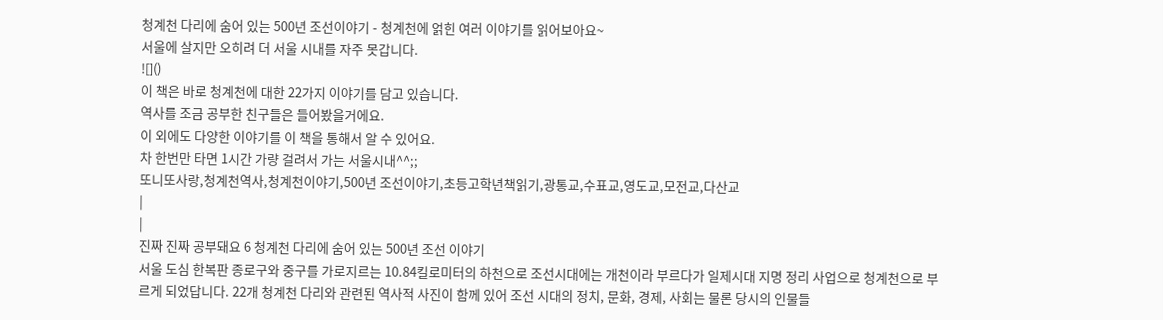청계천 다리에 숨어 있는 500년 조선이야기 - 청계천에 얽힌 여러 이야기를 읽어보아요~
서울에 살지만 오히려 더 서울 시내를 자주 못갑니다.
![]()
이 책은 바로 청계천에 대한 22가지 이야기를 담고 있습니다.
역사를 조금 공부한 친구들은 들어봤을거에요.
이 외에도 다양한 이야기를 이 책을 통해서 알 수 있어요.
차 한번만 타면 1시간 가량 걸려서 가는 서울시내^^;;
또니또사랑,청계천역사,청계천이야기,500년 조선이야기,초등고학년책읽기,광통교,수표교,영도교,모전교,다산교
|
|
진짜 진짜 공부돼요 6 청계천 다리에 숨어 있는 500년 조선 이야기
서울 도심 한복판 종로구와 중구를 가로지르는 10.84킬로미터의 하천으로 조선시대에는 개천이라 부르다가 일제시대 지명 정리 사업으로 청계천으로 부르게 되었답니다. 22개 청계천 다리와 관련된 역사적 사진이 함께 있어 조선 시대의 정치, 문화, 경제, 사회는 물론 당시의 인물들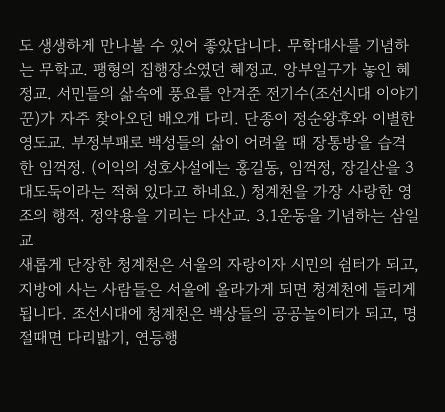도 생생하게 만나볼 수 있어 좋았답니다. 무학대사를 기념하는 무학교. 팽형의 집행장소였던 혜정교. 앙부일구가 놓인 혜정교. 서민들의 삶속에 풍요를 안겨준 전기수(조선시대 이야기꾼)가 자주 찾아오던 배오개 다리. 단종이 정순왕후와 이별한 영도교. 부정부패로 백성들의 삶이 어려울 때 장통방을 습격한 임꺽정. (이익의 성호사설에는 홍길동, 임꺽정, 장길산을 3대도둑이라는 적혀 있다고 하네요.) 청계천을 가장 사랑한 영조의 행적. 정약용을 기리는 다산교. 3.1운동을 기념하는 삼일교
새롭게 단장한 청계천은 서울의 자랑이자 시민의 쉼터가 되고,지방에 사는 사람들은 서울에 올라가게 되면 청계천에 들리게 됩니다. 조선시대에 청계천은 백상들의 공공놀이터가 되고, 명절때면 다리밟기, 연등행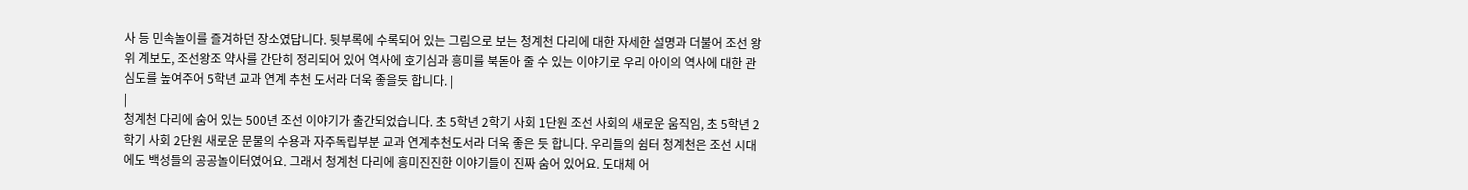사 등 민속놀이를 즐겨하던 장소였답니다. 뒷부록에 수록되어 있는 그림으로 보는 청계천 다리에 대한 자세한 설명과 더불어 조선 왕위 계보도, 조선왕조 약사를 간단히 정리되어 있어 역사에 호기심과 흥미를 북돋아 줄 수 있는 이야기로 우리 아이의 역사에 대한 관심도를 높여주어 5학년 교과 연계 추천 도서라 더욱 좋을듯 합니다. |
|
청계천 다리에 숨어 있는 500년 조선 이야기가 출간되었습니다. 초 5학년 2학기 사회 1단원 조선 사회의 새로운 움직임, 초 5학년 2학기 사회 2단원 새로운 문물의 수용과 자주독립부분 교과 연계추천도서라 더욱 좋은 듯 합니다. 우리들의 쉼터 청계천은 조선 시대에도 백성들의 공공놀이터였어요. 그래서 청계천 다리에 흥미진진한 이야기들이 진짜 숨어 있어요. 도대체 어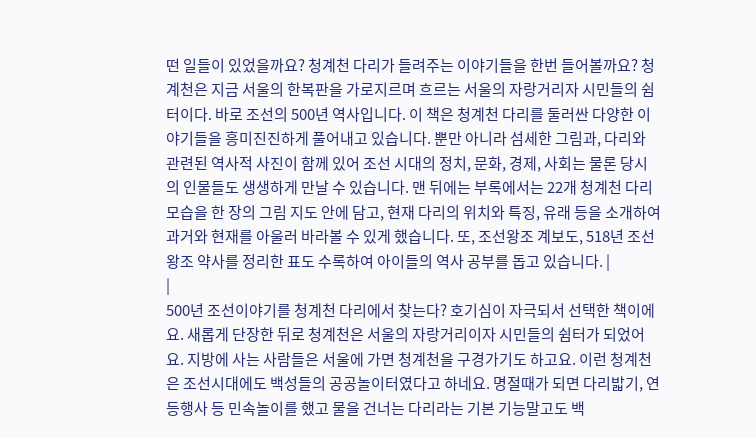떤 일들이 있었을까요? 청계천 다리가 들려주는 이야기들을 한번 들어볼까요? 청계천은 지금 서울의 한복판을 가로지르며 흐르는 서울의 자랑거리자 시민들의 쉼터이다. 바로 조선의 500년 역사입니다. 이 책은 청계천 다리를 둘러싼 다양한 이야기들을 흥미진진하게 풀어내고 있습니다. 뿐만 아니라 섬세한 그림과, 다리와 관련된 역사적 사진이 함께 있어 조선 시대의 정치, 문화, 경제, 사회는 물론 당시의 인물들도 생생하게 만날 수 있습니다. 맨 뒤에는 부록에서는 22개 청계천 다리 모습을 한 장의 그림 지도 안에 담고, 현재 다리의 위치와 특징, 유래 등을 소개하여 과거와 현재를 아울러 바라볼 수 있게 했습니다. 또, 조선왕조 계보도, 518년 조선왕조 약사를 정리한 표도 수록하여 아이들의 역사 공부를 돕고 있습니다. |
|
500년 조선이야기를 청계천 다리에서 찾는다? 호기심이 자극되서 선택한 책이에요. 새롭게 단장한 뒤로 청계천은 서울의 자랑거리이자 시민들의 쉼터가 되었어요. 지방에 사는 사람들은 서울에 가면 청계천을 구경가기도 하고요. 이런 청계천은 조선시대에도 백성들의 공공놀이터였다고 하네요. 명절때가 되면 다리밟기, 연등행사 등 민속놀이를 했고 물을 건너는 다리라는 기본 기능말고도 백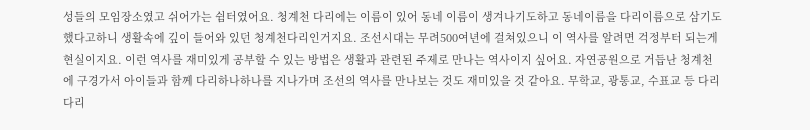성들의 모임장소였고 쉬어가는 쉼터였어요. 청계천 다리에는 이름이 있어 동네 이름이 생겨나기도하고 동네이름을 다리이름으로 삼기도 했다고하니 생활속에 깊이 들어와 있던 청계천다리인거지요. 조선시대는 무려500여년에 걸쳐있으니 이 역사를 알려면 걱정부터 되는게 현실이지요. 이런 역사를 재미있게 공부할 수 있는 방법은 생활과 관련된 주제로 만나는 역사이지 싶어요. 자연공원으로 거듭난 청계천에 구경가서 아이들과 함께 다리하나하나를 지나가며 조선의 역사를 만나보는 것도 재미있을 것 같아요. 무학교, 광통교, 수표교 등 다리다리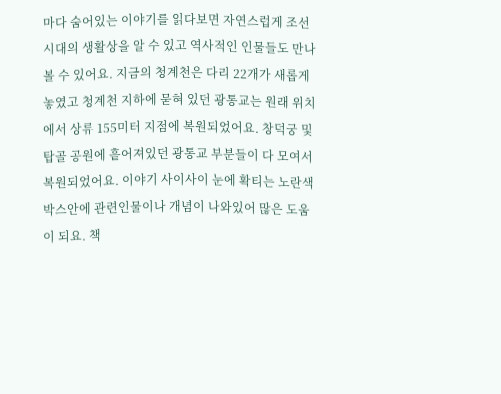마다 숨어있는 이야기를 읽다보면 자연스럽게 조선시대의 생활상을 알 수 있고 역사적인 인물들도 만나볼 수 있어요. 지금의 청계천은 다리 22개가 새롭게 놓였고 청계천 지하에 묻혀 있던 광통교는 원래 위치에서 상류 155미터 지점에 복원되었어요. 창덕궁 및 탑골 공원에 흩어져있던 광통교 부분들이 다 모여서 복원되었어요. 이야기 사이사이 눈에 확티는 노란색 박스안에 관련인물이나 개념이 나와있어 많은 도움이 되요. 책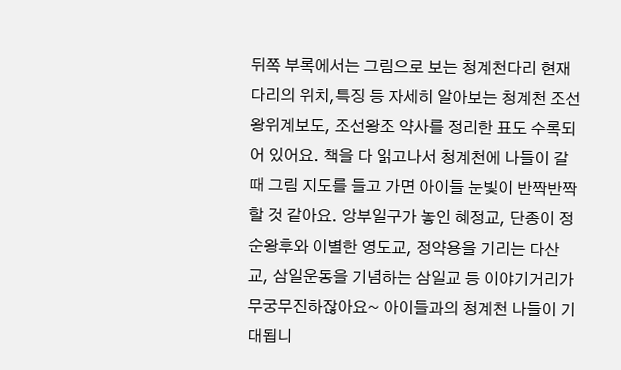뒤쪽 부록에서는 그림으로 보는 청계천다리 현재 다리의 위치,특징 등 자세히 알아보는 청계천 조선왕위계보도, 조선왕조 약사를 정리한 표도 수록되어 있어요. 책을 다 읽고나서 청계천에 나들이 갈때 그림 지도를 들고 가면 아이들 눈빛이 반짝반짝할 것 같아요. 앙부일구가 놓인 혜정교, 단종이 정순왕후와 이별한 영도교, 정약용을 기리는 다산교, 삼일운동을 기념하는 삼일교 등 이야기거리가 무궁무진하잖아요~ 아이들과의 청계천 나들이 기대됩니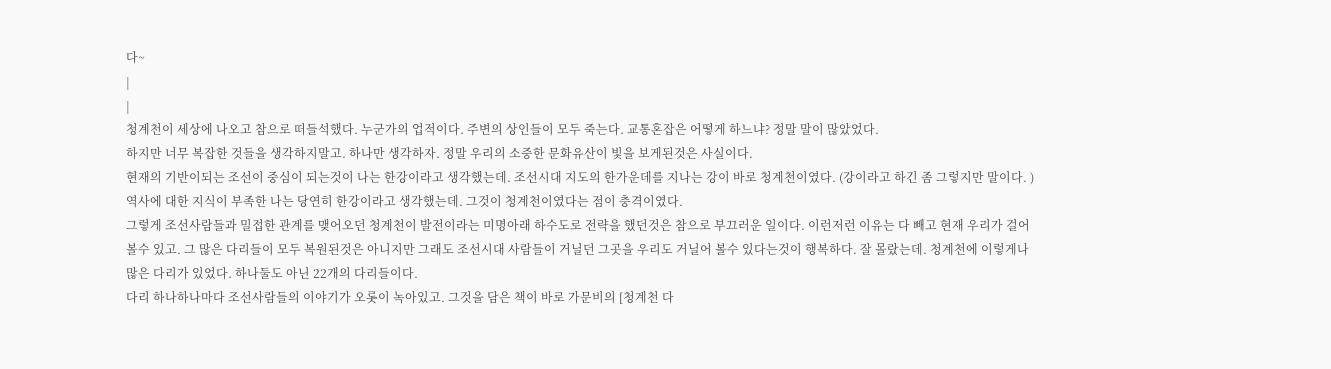다~
|
|
청계천이 세상에 나오고 참으로 떠들석했다. 누군가의 업적이다. 주변의 상인들이 모두 죽는다. 교통혼잡은 어떻게 하느냐? 정말 말이 많았었다.
하지만 너무 복잡한 것들을 생각하지말고. 하나만 생각하자. 정말 우리의 소중한 문화유산이 빛을 보게된것은 사실이다.
현재의 기반이되는 조선이 중심이 되는것이 나는 한강이라고 생각했는데. 조선시대 지도의 한가운데를 지나는 강이 바로 청계천이였다. (강이라고 하긴 좀 그렇지만 말이다. ) 역사에 대한 지식이 부족한 나는 당연히 한강이라고 생각했는데. 그것이 청계천이였다는 점이 충격이였다.
그렇게 조선사람들과 밀접한 관계를 맺어오던 청계천이 발전이라는 미명아래 하수도로 전략을 했던것은 참으로 부끄러운 일이다. 이런저런 이유는 다 빼고 현재 우리가 걸어볼수 있고. 그 많은 다리들이 모두 복원된것은 아니지만 그래도 조선시대 사람들이 거닐던 그곳을 우리도 거닐어 볼수 있다는것이 행복하다. 잘 몰랐는데. 청계천에 이렇게나 많은 다리가 있었다. 하나둘도 아닌 22개의 다리들이다.
다리 하나하나마다 조선사람들의 이야기가 오롯이 녹아있고. 그것을 담은 책이 바로 가문비의 [청계천 다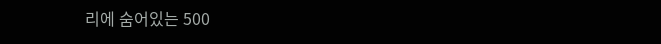리에 숨어있는 500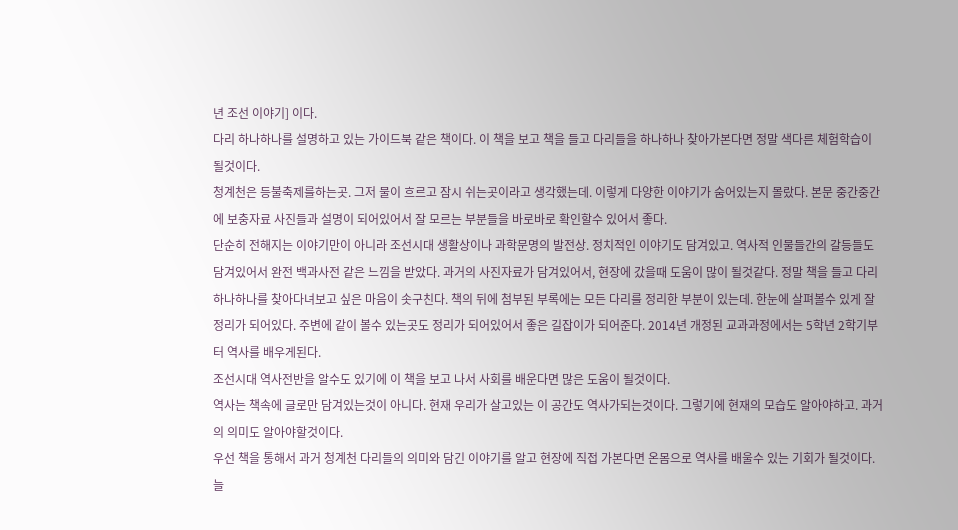년 조선 이야기] 이다.
다리 하나하나를 설명하고 있는 가이드북 같은 책이다. 이 책을 보고 책을 들고 다리들을 하나하나 찾아가본다면 정말 색다른 체험학습이 될것이다.
청계천은 등불축제를하는곳. 그저 물이 흐르고 잠시 쉬는곳이라고 생각했는데. 이렇게 다양한 이야기가 숨어있는지 몰랐다. 본문 중간중간에 보충자료 사진들과 설명이 되어있어서 잘 모르는 부분들을 바로바로 확인할수 있어서 좋다.
단순히 전해지는 이야기만이 아니라 조선시대 생활상이나 과학문명의 발전상. 정치적인 이야기도 담겨있고. 역사적 인물들간의 갈등들도 담겨있어서 완전 백과사전 같은 느낌을 받았다. 과거의 사진자료가 담겨있어서, 현장에 갔을때 도움이 많이 될것같다. 정말 책을 들고 다리 하나하나를 찾아다녀보고 싶은 마음이 솟구친다. 책의 뒤에 첨부된 부록에는 모든 다리를 정리한 부분이 있는데. 한눈에 살펴볼수 있게 잘 정리가 되어있다. 주변에 같이 볼수 있는곳도 정리가 되어있어서 좋은 길잡이가 되어준다. 2014년 개정된 교과과정에서는 5학년 2학기부터 역사를 배우게된다.
조선시대 역사전반을 알수도 있기에 이 책을 보고 나서 사회를 배운다면 많은 도움이 될것이다.
역사는 책속에 글로만 담겨있는것이 아니다. 현재 우리가 살고있는 이 공간도 역사가되는것이다. 그렇기에 현재의 모습도 알아야하고. 과거의 의미도 알아야할것이다.
우선 책을 통해서 과거 청계천 다리들의 의미와 담긴 이야기를 알고 현장에 직접 가본다면 온몸으로 역사를 배울수 있는 기회가 될것이다.
늘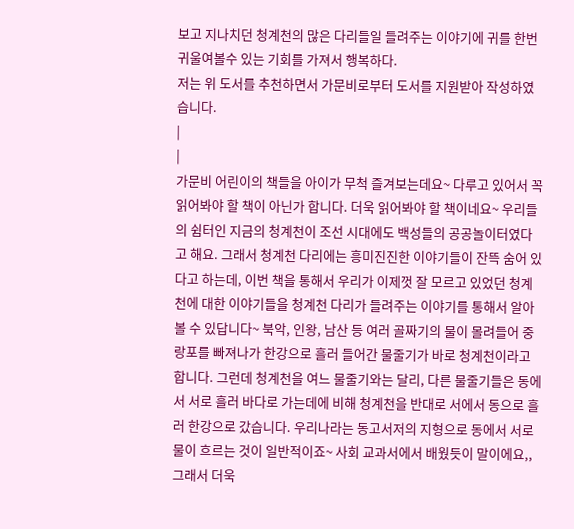보고 지나치던 청계천의 많은 다리들일 들려주는 이야기에 귀를 한번 귀울여볼수 있는 기회를 가져서 행복하다.
저는 위 도서를 추천하면서 가문비로부터 도서를 지원받아 작성하였습니다.
|
|
가문비 어린이의 책들을 아이가 무척 즐겨보는데요~ 다루고 있어서 꼭 읽어봐야 할 책이 아닌가 합니다. 더욱 읽어봐야 할 책이네요~ 우리들의 쉼터인 지금의 청계천이 조선 시대에도 백성들의 공공놀이터였다고 해요. 그래서 청계천 다리에는 흥미진진한 이야기들이 잔뜩 숨어 있다고 하는데, 이번 책을 통해서 우리가 이제껏 잘 모르고 있었던 청계천에 대한 이야기들을 청계천 다리가 들려주는 이야기를 통해서 알아볼 수 있답니다~ 북악, 인왕, 남산 등 여러 골짜기의 물이 몰려들어 중랑포를 빠져나가 한강으로 흘러 들어간 물줄기가 바로 청계천이라고 합니다. 그런데 청계천을 여느 물줄기와는 달리, 다른 물줄기들은 동에서 서로 흘러 바다로 가는데에 비해 청계천을 반대로 서에서 동으로 흘러 한강으로 갔습니다. 우리나라는 동고서저의 지형으로 동에서 서로 물이 흐르는 것이 일반적이죠~ 사회 교과서에서 배웠듯이 말이에요,, 그래서 더욱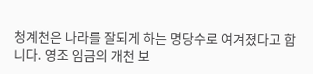청계천은 나라를 잘되게 하는 명당수로 여겨졌다고 합니다. 영조 임금의 개천 보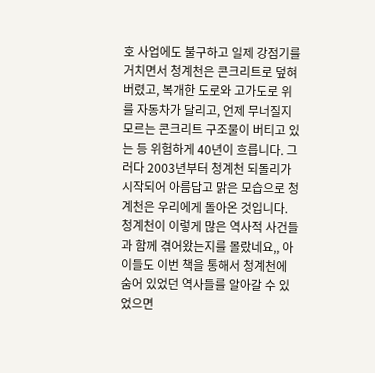호 사업에도 불구하고 일제 강점기를 거치면서 청계천은 콘크리트로 덮혀 버렸고, 복개한 도로와 고가도로 위를 자동차가 달리고, 언제 무너질지 모르는 콘크리트 구조물이 버티고 있는 등 위험하게 40년이 흐릅니다. 그러다 2003년부터 청계천 되돌리가 시작되어 아름답고 맑은 모습으로 청계천은 우리에게 돌아온 것입니다. 청계천이 이렇게 많은 역사적 사건들과 함께 겪어왔는지를 몰랐네요,, 아이들도 이번 책을 통해서 청계천에 숨어 있었던 역사들를 알아갈 수 있었으면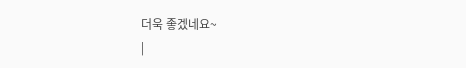더욱 좋겠네요~
|